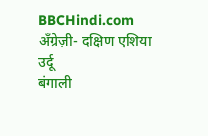BBCHindi.com
अँग्रेज़ी- दक्षिण एशिया
उर्दू
बंगाली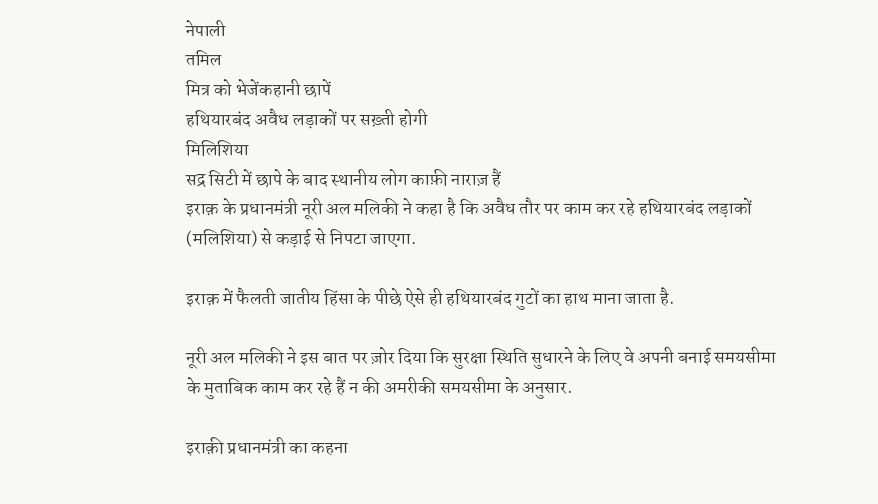नेपाली
तमिल
मित्र को भेजेंकहानी छापें
हथियारबंद अवैध लड़ाकों पर सख़्ती होगी
मिलिशिया
सद्र सिटी में छापे के बाद स्थानीय लोग काफ़ी नाराज़ हैं
इराक़ के प्रधानमंत्री नूरी अल मलिकी ने कहा है कि अवैध तौर पर काम कर रहे हथियारबंद लड़ाकों (मलिशिया) से कड़ाई से निपटा जाएगा.

इराक़ में फैलती जातीय हिंसा के पीछे ऐसे ही हथियारबंद गुटों का हाथ माना जाता है.

नूरी अल मलिकी ने इस बात पर ज़ोर दिया कि सुरक्षा स्थिति सुधारने के लिए वे अपनी बनाई समयसीमा के मुताबिक काम कर रहे हैं न की अमरीकी समयसीमा के अनुसार.

इराक़ी प्रधानमंत्री का कहना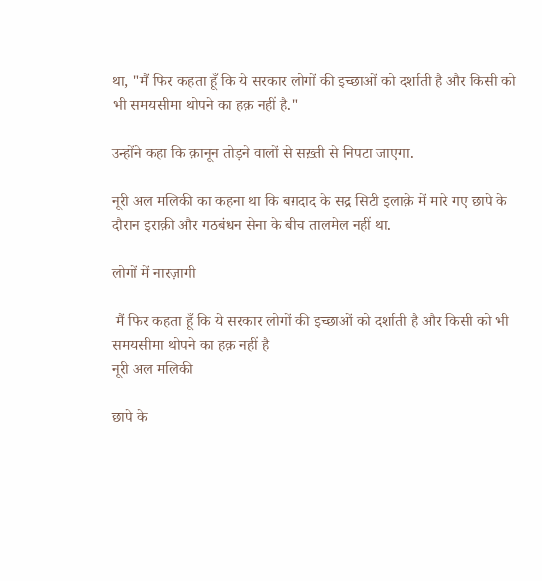था, "मैं फिर कहता हूँ कि ये सरकार लोगों की इच्छाओं को दर्शाती है और किसी को भी समयसीमा थोपने का हक़ नहीं है."

उन्होंने कहा कि क़ानून तोड़ने वालों से सख़्ती से निपटा जाएगा.

नूरी अल मलिकी का कहना था कि बग़दाद के सद्र सिटी इलाक़े में मारे गए छापे के दौरान इराक़ी और गठबंधन सेना के बीच तालमेल नहीं था.

लोगों में नारज़ागी

 मैं फिर कहता हूँ कि ये सरकार लोगों की इच्छाओं को दर्शाती है और किसी को भी समयसीमा थोपने का हक़ नहीं है
नूरी अल मलिकी

छापे के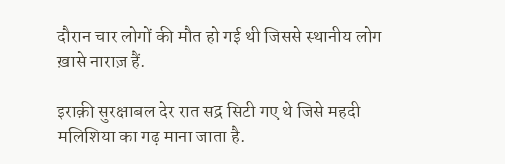दौरान चार लोगों की मौत हो गई थी जिससे स्थानीय लोग ख़ासे नाराज़ हैं.

इराक़ी सुरक्षाबल देर रात सद्र सिटी गए थे जिसे महदी मलिशिया का गढ़ माना जाता है.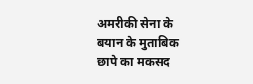अमरीकी सेना के बयान के मुताबिक छापे का मकसद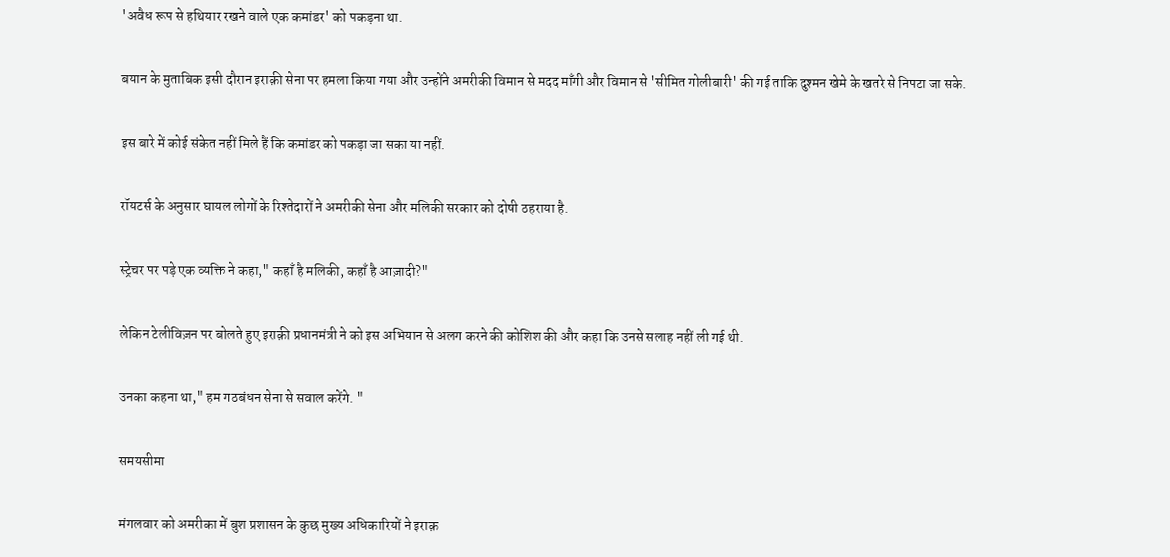'अवैध रूप से हथियार रखने वाले एक कमांडर' को पकड़ना था.

बयान के मुताबिक इसी दौरान इराक़ी सेना पर हमला किया गया और उन्होंने अमरीकी विमान से मदद माँगी और विमान से 'सीमित गोलीबारी' की गई ताकि दुश्मन खेमे के खतरे से निपटा जा सके.

इस बारे में कोई संकेत नहीं मिले हैं कि कमांडर को पकड़ा जा सका या नहीं.

रॉयटर्स के अनुसार घायल लोगों के रिश्तेदारों ने अमरीकी सेना और मलिकी सरकार को दोषी ठहराया है.

स्ट्रेचर पर पड़े एक व्यक्ति ने कहा," कहाँ है मलिकी, कहाँ है आज़ादी?"

लेकिन टेलीविज़न पर बोलते हुए इराक़ी प्रधानमंत्री ने को इस अभियान से अलग करने की कोशिश की और कहा कि उनसे सलाह नहीं ली गई थी.

उनका कहना था," हम गठबंधन सेना से सवाल करेंगे. "

समयसीमा

मंगलवार को अमरीका में बुश प्रशासन के कुछ मुख्य अधिकारियों ने इराक़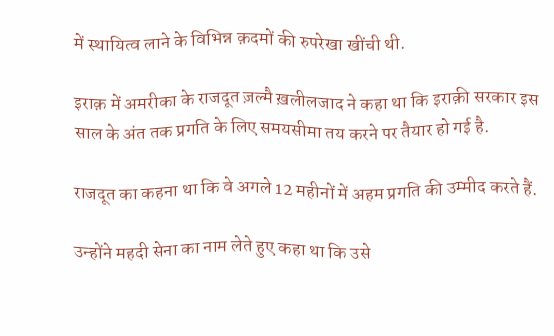में स्थायित्व लाने के विभिन्न क़दमों की रुपरेखा खींची थी.

इराक़ में अमरीका के राजदूत ज़ल्मै ख़लीलजाद ने कहा था कि इराक़ी सरकार इस साल के अंत तक प्रगति के लिए समयसीमा तय करने पर तैयार हो गई है.

राजदूत का कहना था कि वे अगले 12 महीनों में अहम प्रगति की उम्मीद करते हैं.

उन्होंने महदी सेना का नाम लेते हुए कहा था कि उसे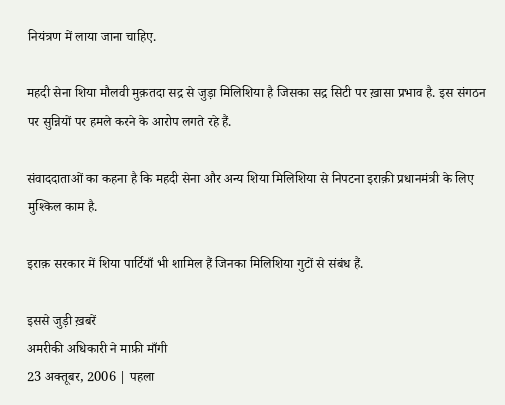नियंत्रण में लाया जाना चाहिए.

महदी सेना शिया मौलवी मुक़तदा सद्र से जुड़ा मिलिशिया है जिसका सद्र सिटी पर ख़ासा प्रभाव है. इस संगठन पर सुन्नियों पर हमले करने के आरोप लगते रहे हैं.

संवाददाताओं का कहना है कि महदी सेना और अन्य शिया मिलिशिया से निपटना इराक़ी प्रधानमंत्री के लिए मुश्किल काम है.

इराक़ सरकार में शिया पार्टियाँ भी शामिल हैं जिनका मिलिशिया गुटों से संबंध हैं.

इससे जुड़ी ख़बरें
अमरीकी अधिकारी ने माफ़ी माँगी
23 अक्तूबर, 2006 | पहला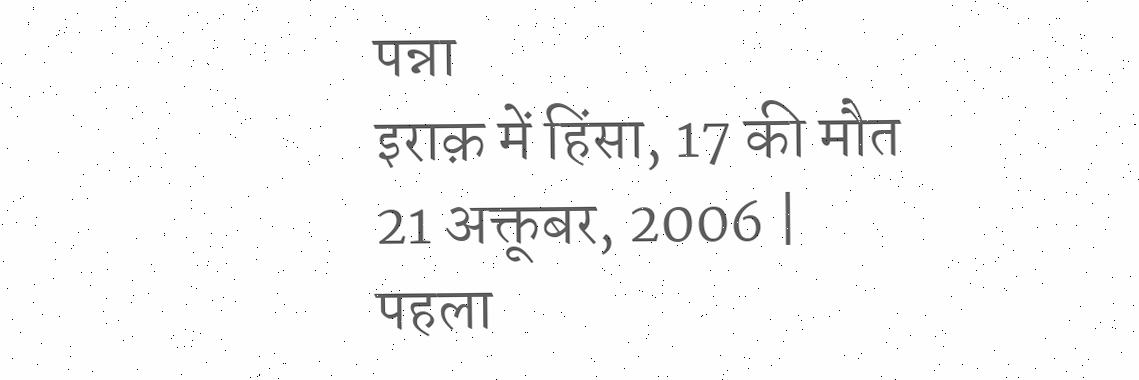पन्ना
इराक़ में हिंसा, 17 की मौत
21 अक्तूबर, 2006 | पहला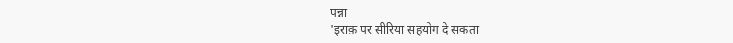पन्ना
'इराक़ पर सीरिया सहयोग दे सकता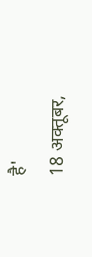है'
18 अक्तूबर,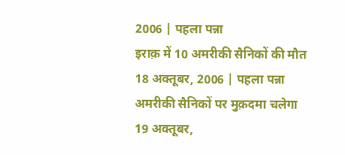2006 | पहला पन्ना
इराक़ में 10 अमरीकी सैनिकों की मौत
18 अक्तूबर, 2006 | पहला पन्ना
अमरीकी सैनिकों पर मुक़दमा चलेगा
19 अक्तूबर,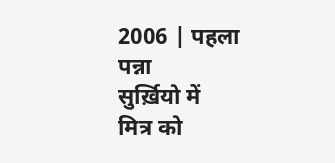2006 | पहला पन्ना
सुर्ख़ियो में
मित्र को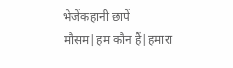भेजेंकहानी छापें
मौसम|हम कौन हैं|हमारा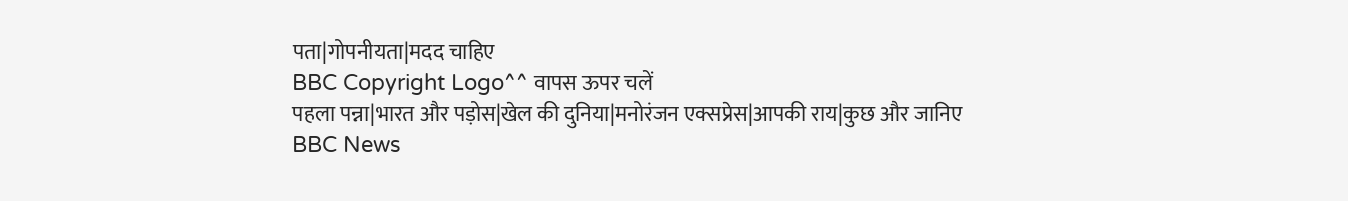पता|गोपनीयता|मदद चाहिए
BBC Copyright Logo^^ वापस ऊपर चलें
पहला पन्ना|भारत और पड़ोस|खेल की दुनिया|मनोरंजन एक्सप्रेस|आपकी राय|कुछ और जानिए
BBC News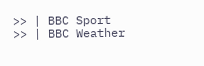>> | BBC Sport >> | BBC Weather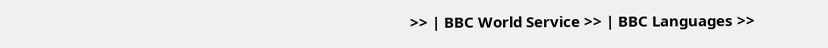>> | BBC World Service >> | BBC Languages >>